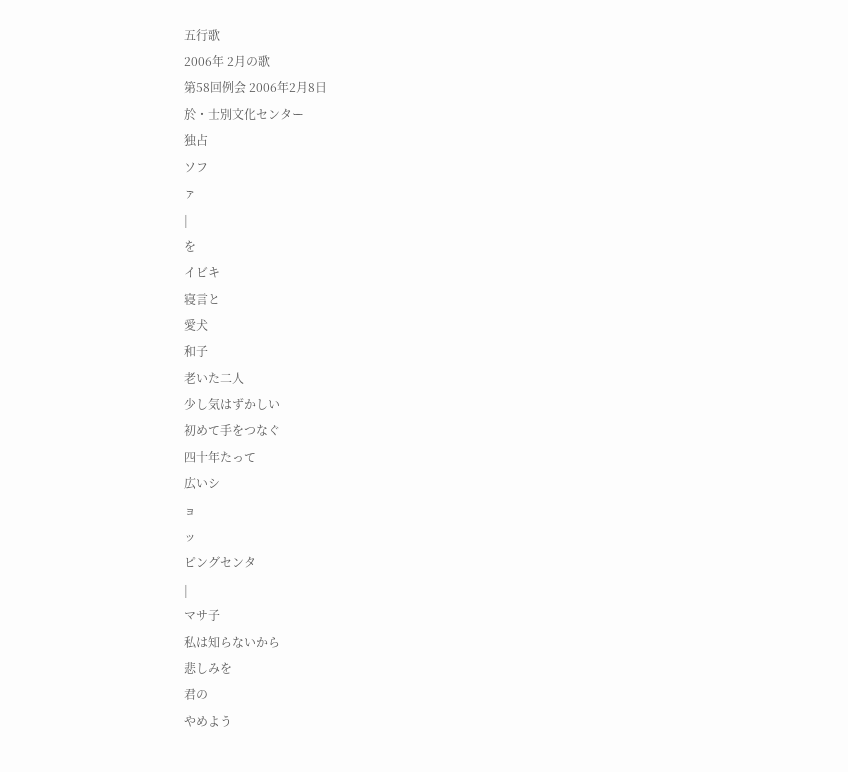五行歌
2006年 2月の歌
第58回例会 2006年2月8日
於・士別文化センター
独占
ソフ
ァ
|
を
イビキ
寝言と
愛犬
和子
老いた二人
少し気はずかしい
初めて手をつなぐ
四十年たって
広いシ
ョ
ッ
ピングセンタ
|
マサ子
私は知らないから
悲しみを
君の
やめよう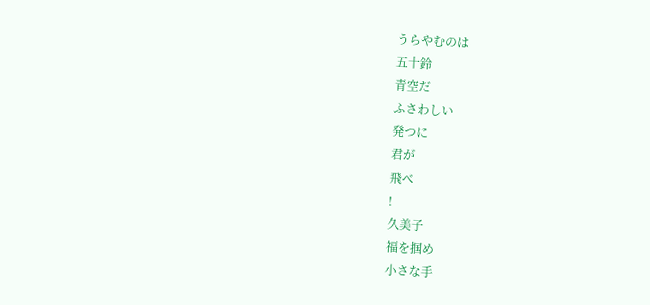うらやむのは
五十鈴
青空だ
ふさわしい
発つに
君が
飛べ
!
久美子
福を掴め
小さな手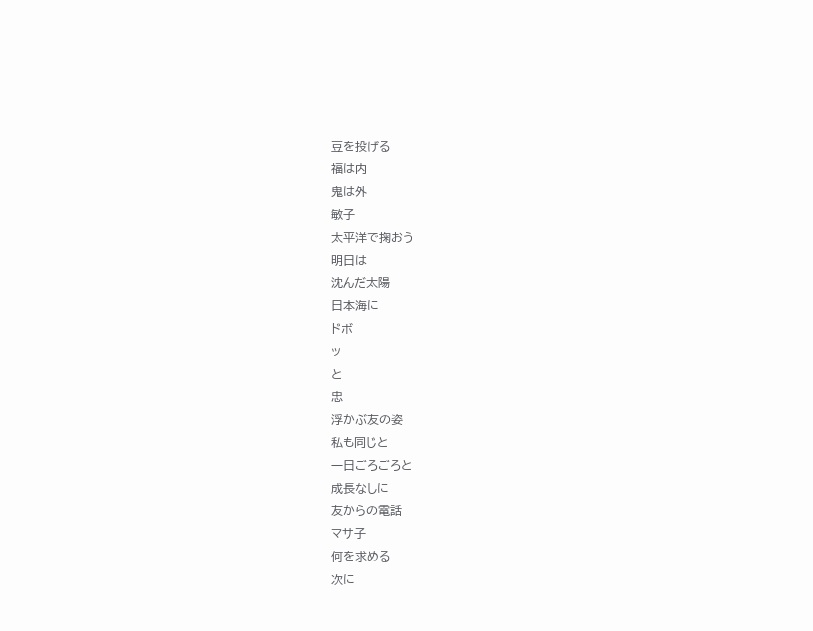豆を投げる
福は内
鬼は外
敏子
太平洋で掬おう
明日は
沈んだ太陽
日本海に
ドボ
ッ
と
忠
浮かぶ友の姿
私も同じと
一日ごろごろと
成長なしに
友からの電話
マサ子
何を求める
次に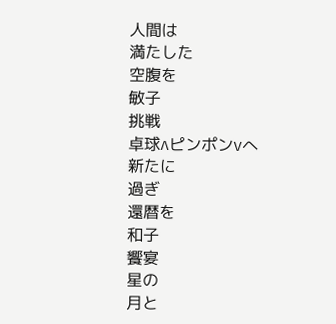人間は
満たした
空腹を
敏子
挑戦
卓球∧ピンポン∨へ
新たに
過ぎ
還暦を
和子
饗宴
星の
月と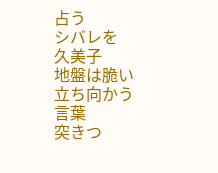占う
シバレを
久美子
地盤は脆い
立ち向かう
言葉
突きつ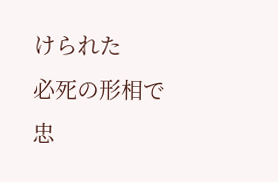けられた
必死の形相で
忠